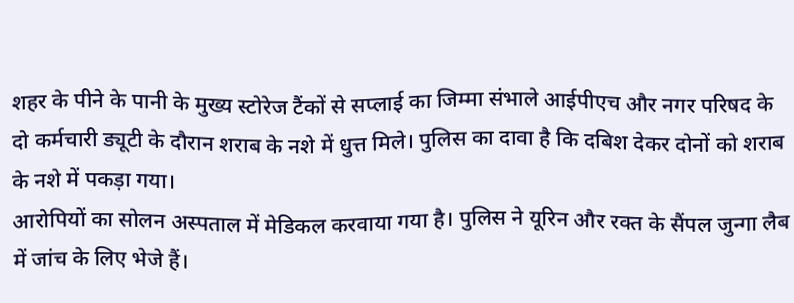शहर के पीने के पानी के मुख्य स्टोरेज टैंकों से सप्लाई का जिम्मा संभाले आईपीएच और नगर परिषद के दो कर्मचारी ड्यूटी के दौरान शराब के नशे में धुत्त मिले। पुलिस का दावा है कि दबिश देकर दोनों को शराब के नशे में पकड़ा गया।
आरोपियों का सोलन अस्पताल में मेडिकल करवाया गया है। पुलिस ने यूरिन और रक्त के सैंपल जुन्गा लैब में जांच के लिए भेजे हैं।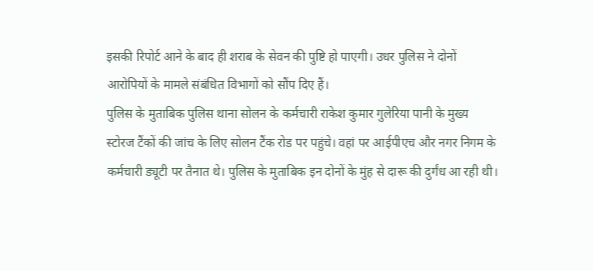इसकी रिपोर्ट आने के बाद ही शराब के सेवन की पुष्टि हो पाएगी। उधर पुलिस ने दोनों आरोपियों के मामले संबंधित विभागों को सौंप दिए हैं।
पुलिस के मुताबिक पुलिस थाना सोलन के कर्मचारी राकेश कुमार गुलेरिया पानी के मुख्य स्टोरज टैंकों की जांच के लिए सोलन टैंक रोड पर पहुंचे। वहां पर आईपीएच और नगर निगम के कर्मचारी ड्यूटी पर तैनात थे। पुलिस के मुताबिक इन दोनों के मुंह से दारू की दुर्गंध आ रही थी।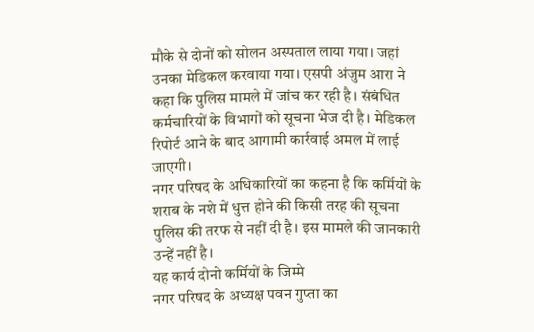मौके से दोनों को सोलन अस्पताल लाया गया। जहां उनका मेडिकल करवाया गया। एसपी अंजुम आरा ने कहा कि पुलिस मामले में जांच कर रही है। संबंधित कर्मचारियों के विभागों को सूचना भेज दी है। मेडिकल रिपोर्ट आने के बाद आगामी कार्रवाई अमल में लाई जाएगी।
नगर परिषद के अधिकारियों का कहना है कि कर्मियों के शराब के नशे में धुत्त होने की किसी तरह की सूचना पुलिस की तरफ से नहीं दी है। इस मामले की जानकारी उन्हें नहीं है।
यह कार्य दोनो कर्मियों के जिम्मे
नगर परिषद के अध्यक्ष पवन गुप्ता का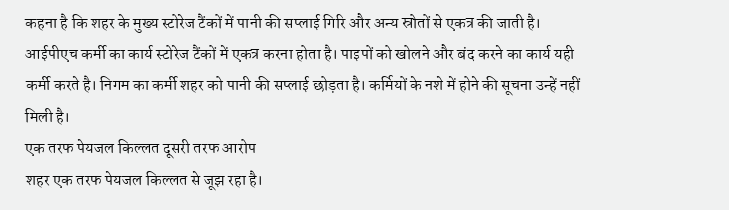कहना है कि शहर के मुख्य स्टोरेज टैंकों में पानी की सप्लाई गिरि और अन्य स्रोतों से एकत्र की जाती है। आईपीएच कर्मी का कार्य स्टोरेज टैंकों में एकत्र करना होता है। पाइपों को खोलने और बंद करने का कार्य यही कर्मी करते है। निगम का कर्मी शहर को पानी की सप्लाई छोड़ता है। कर्मियों के नशे में होने की सूचना उन्हें नहीं मिली है।
एक तरफ पेयजल किल्लत दूसरी तरफ आरोप
शहर एक तरफ पेयजल किल्लत से जूझ रहा है।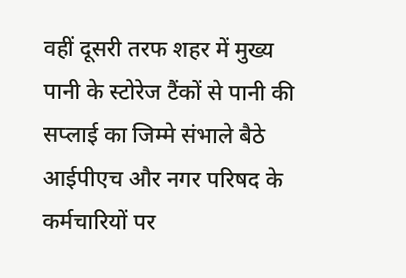वहीं दूसरी तरफ शहर में मुख्य पानी के स्टोरेज टैंकों से पानी की सप्लाई का जिम्मे संभाले बैठे आईपीएच और नगर परिषद के कर्मचारियों पर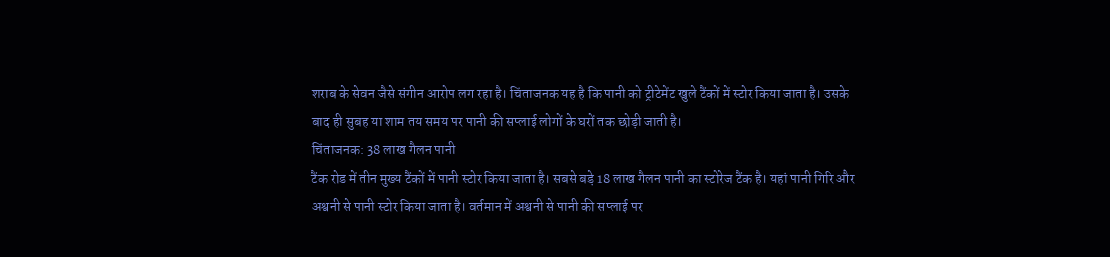शराब के सेवन जैसे संगीन आरोप लग रहा है। चिंताजनक यह है कि पानी को ट्रीटेमेंट खुले टैंकों में स्टोर किया जाता है। उसके बाद ही सुबह या शाम तय समय पर पानी की सप्लाई लोगों के घरों तक छोड़ी जाती है।
चिंताजनक: 38 लाख गैलन पानी
टैंक रोड में तीन मुख्य टैंकों में पानी स्टोर किया जाता है। सबसे बड़े 18 लाख गैलन पानी का स्टोरेज टैंक है। यहां पानी गिरि और अश्वनी से पानी स्टोर किया जाता है। वर्तमान में अश्वनी से पानी की सप्लाई पर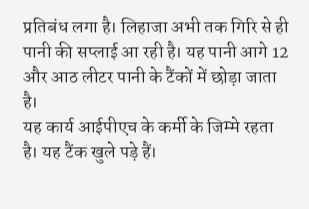प्रतिबंध लगा है। लिहाजा अभी तक गिरि से ही पानी की सप्लाई आ रही है। यह पानी आगे 12 और आठ लीटर पानी के टैंकों में छोड़ा जाता है।
यह कार्य आईपीएच के कर्मी के जिम्मे रहता है। यह टैंक खुले पड़े हैं।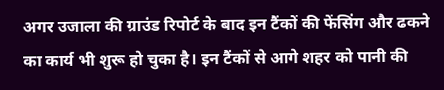अगर उजाला की ग्राउंड रिपोर्ट के बाद इन टैंकों की फेंसिंग और ढकने का कार्य भी शुरू हो चुका है। इन टैंकों से आगे शहर को पानी की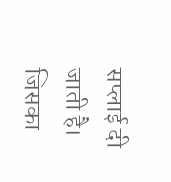सप्लाई दी जाती है। जिसका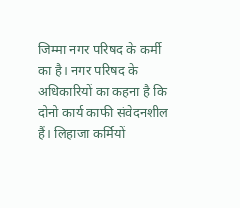जिम्मा नगर परिषद के कर्मी का है। नगर परिषद के अधिकारियों का कहना है कि दोनो कार्य काफी संवेदनशील हैं। लिहाजा कर्मियों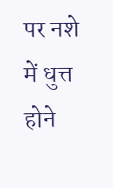पर नशे में धुत्त होने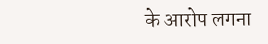के आरोप लगना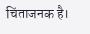चिंताजनक है।